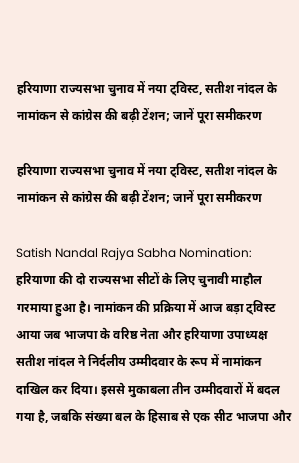हरियाणा राज्यसभा चुनाव में नया ट्विस्ट, सतीश नांदल के नामांकन से कांग्रेस की बढ़ी टेंशन; जानें पूरा समीकरण

हरियाणा राज्यसभा चुनाव में नया ट्विस्ट, सतीश नांदल के नामांकन से कांग्रेस की बढ़ी टेंशन; जानें पूरा समीकरण

Satish Nandal Rajya Sabha Nomination: हरियाणा की दो राज्यसभा सीटों के लिए चुनावी माहौल गरमाया हुआ है। नामांकन की प्रक्रिया में आज बड़ा ट्विस्ट आया जब भाजपा के वरिष्ठ नेता और हरियाणा उपाध्यक्ष सतीश नांदल ने निर्दलीय उम्मीदवार के रूप में नामांकन दाखिल कर दिया। इससे मुकाबला तीन उम्मीदवारों में बदल गया है, जबकि संख्या बल के हिसाब से एक सीट भाजपा और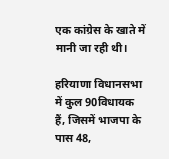एक कांग्रेस के खाते में मानी जा रही थी।

हरियाणा विधानसभा में कुल 90विधायक हैं, जिसमें भाजपा के पास 48,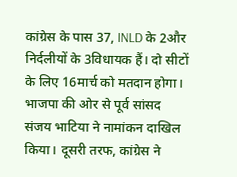कांग्रेस के पास 37, INLD के 2और निर्दलीयों के 3विधायक हैं। दो सीटों के लिए 16मार्च को मतदान होगा। भाजपा की ओर से पूर्व सांसद संजय भाटिया ने नामांकन दाखिल किया। दूसरी तरफ, कांग्रेस ने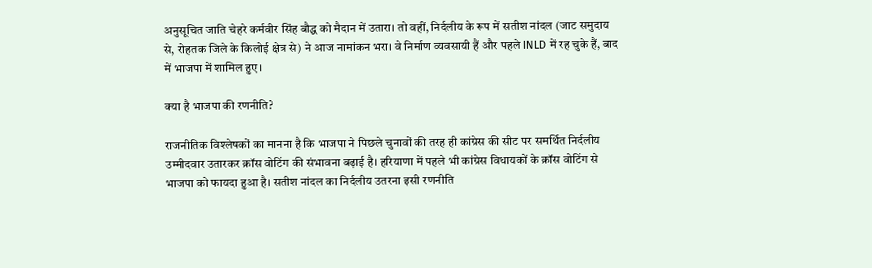अनुसूचित जाति चेहरे कर्मवीर सिंह बौद्ध को मैदान में उतारा। तो वहीं, निर्दलीय के रूप में सतीश नांदल (जाट समुदाय से, रोहतक जिले के किलोई क्षेत्र से) ने आज नामांकन भरा। वे निर्माण व्यवसायी हैं और पहले INLD में रह चुके हैं, बाद में भाजपा में शामिल हुए।

क्या है भाजपा की रणनीति?

राजनीतिक विश्लेषकों का मानना है कि भाजपा ने पिछले चुनावों की तरह ही कांग्रेस की सीट पर समर्थित निर्दलीय उम्मीदवार उतारकर क्रॉस वोटिंग की संभावना बढ़ाई है। हरियाणा में पहले भी कांग्रेस विधायकों के क्रॉस वोटिंग से भाजपा को फायदा हुआ है। सतीश नांदल का निर्दलीय उतरना इसी रणनीति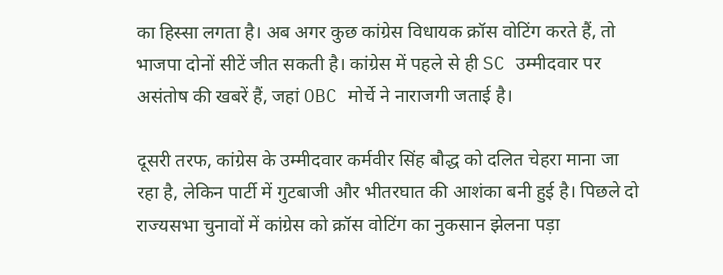का हिस्सा लगता है। अब अगर कुछ कांग्रेस विधायक क्रॉस वोटिंग करते हैं, तो भाजपा दोनों सीटें जीत सकती है। कांग्रेस में पहले से ही SC उम्मीदवार पर असंतोष की खबरें हैं, जहां OBC मोर्चे ने नाराजगी जताई है।

दूसरी तरफ, कांग्रेस के उम्मीदवार कर्मवीर सिंह बौद्ध को दलित चेहरा माना जा रहा है, लेकिन पार्टी में गुटबाजी और भीतरघात की आशंका बनी हुई है। पिछले दो राज्यसभा चुनावों में कांग्रेस को क्रॉस वोटिंग का नुकसान झेलना पड़ा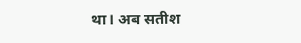था। अब सतीश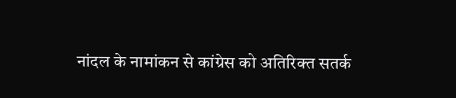नांदल के नामांकन से कांग्रेस को अतिरिक्त सतर्क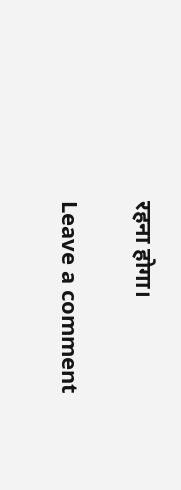रहना होगा।

Leave a comment